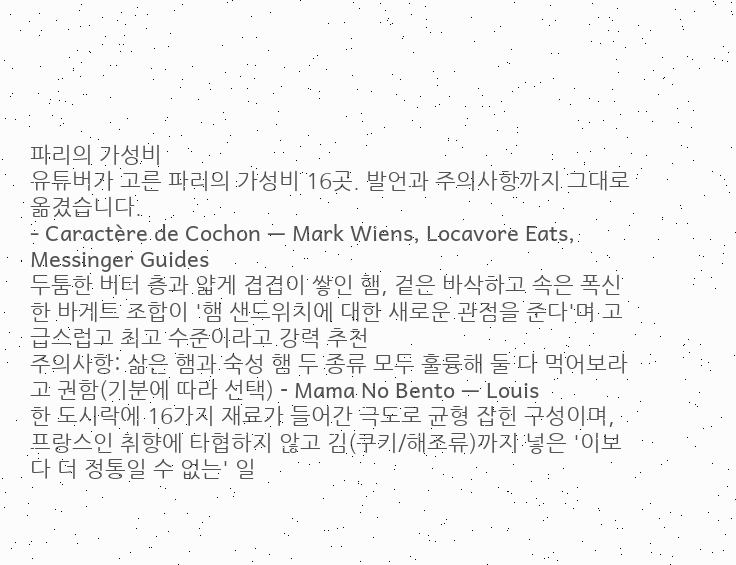파리의 가성비
유튜버가 고른 파리의 가성비 16곳. 발언과 주의사항까지 그대로 옮겼습니다.
- Caractère de Cochon — Mark Wiens, Locavore Eats, Messinger Guides
두툼한 버터 층과 얇게 겹겹이 쌓인 햄, 겉은 바삭하고 속은 폭신한 바게트 조합이 '햄 샌드위치에 대한 새로운 관점을 준다'며 고급스럽고 최고 수준이라고 강력 추천
주의사항: 삶은 햄과 숙성 햄 두 종류 모두 훌륭해 둘 다 먹어보라고 권함(기분에 따라 선택) - Mama No Bento — Louis
한 도시락에 16가지 재료가 들어간 극도로 균형 잡힌 구성이며, 프랑스인 취향에 타협하지 않고 김(쿠키/해조류)까지 넣은 '이보다 더 정통일 수 없는' 일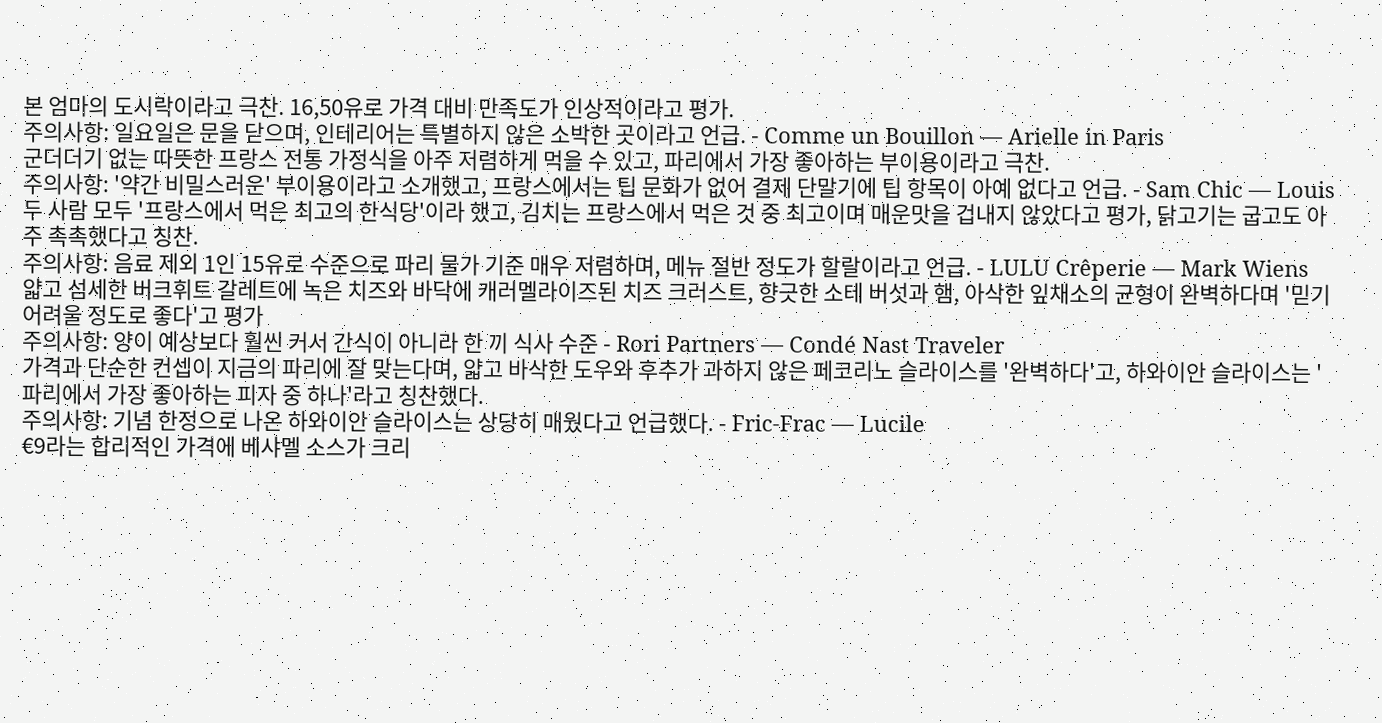본 엄마의 도시락이라고 극찬. 16,50유로 가격 대비 만족도가 인상적이라고 평가.
주의사항: 일요일은 문을 닫으며, 인테리어는 특별하지 않은 소박한 곳이라고 언급. - Comme un Bouillon — Arielle in Paris
군더더기 없는 따뜻한 프랑스 전통 가정식을 아주 저렴하게 먹을 수 있고, 파리에서 가장 좋아하는 부이용이라고 극찬.
주의사항: '약간 비밀스러운' 부이용이라고 소개했고, 프랑스에서는 팁 문화가 없어 결제 단말기에 팁 항목이 아예 없다고 언급. - Sam Chic — Louis
두 사람 모두 '프랑스에서 먹은 최고의 한식당'이라 했고, 김치는 프랑스에서 먹은 것 중 최고이며 매운맛을 겁내지 않았다고 평가, 닭고기는 굽고도 아주 촉촉했다고 칭찬.
주의사항: 음료 제외 1인 15유로 수준으로 파리 물가 기준 매우 저렴하며, 메뉴 절반 정도가 할랄이라고 언급. - LULU Crêperie — Mark Wiens
얇고 섬세한 버크휘트 갈레트에 녹은 치즈와 바닥에 캐러멜라이즈된 치즈 크러스트, 향긋한 소테 버섯과 햄, 아삭한 잎채소의 균형이 완벽하다며 '믿기 어려울 정도로 좋다'고 평가
주의사항: 양이 예상보다 훨씬 커서 간식이 아니라 한 끼 식사 수준 - Rori Partners — Condé Nast Traveler
가격과 단순한 컨셉이 지금의 파리에 잘 맞는다며, 얇고 바삭한 도우와 후추가 과하지 않은 페코리노 슬라이스를 '완벽하다'고, 하와이안 슬라이스는 '파리에서 가장 좋아하는 피자 중 하나'라고 칭찬했다.
주의사항: 기념 한정으로 나온 하와이안 슬라이스는 상당히 매웠다고 언급했다. - Fric-Frac — Lucile
€9라는 합리적인 가격에 베샤멜 소스가 크리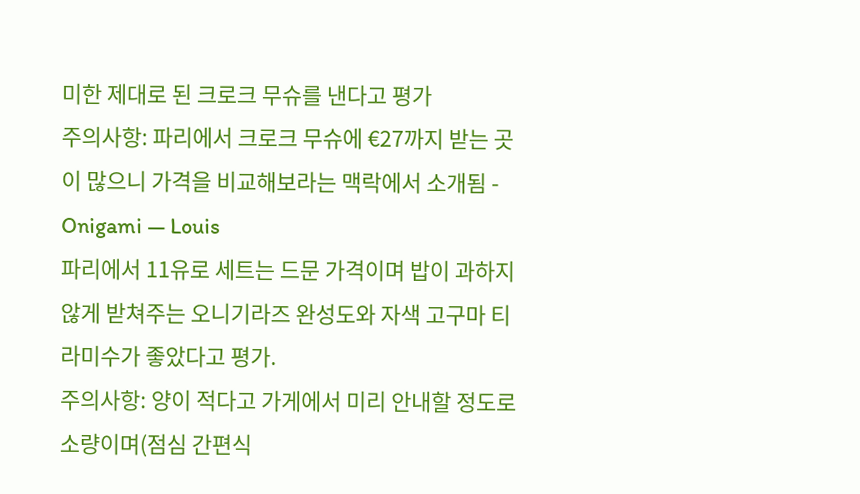미한 제대로 된 크로크 무슈를 낸다고 평가
주의사항: 파리에서 크로크 무슈에 €27까지 받는 곳이 많으니 가격을 비교해보라는 맥락에서 소개됨 - Onigami — Louis
파리에서 11유로 세트는 드문 가격이며 밥이 과하지 않게 받쳐주는 오니기라즈 완성도와 자색 고구마 티라미수가 좋았다고 평가.
주의사항: 양이 적다고 가게에서 미리 안내할 정도로 소량이며(점심 간편식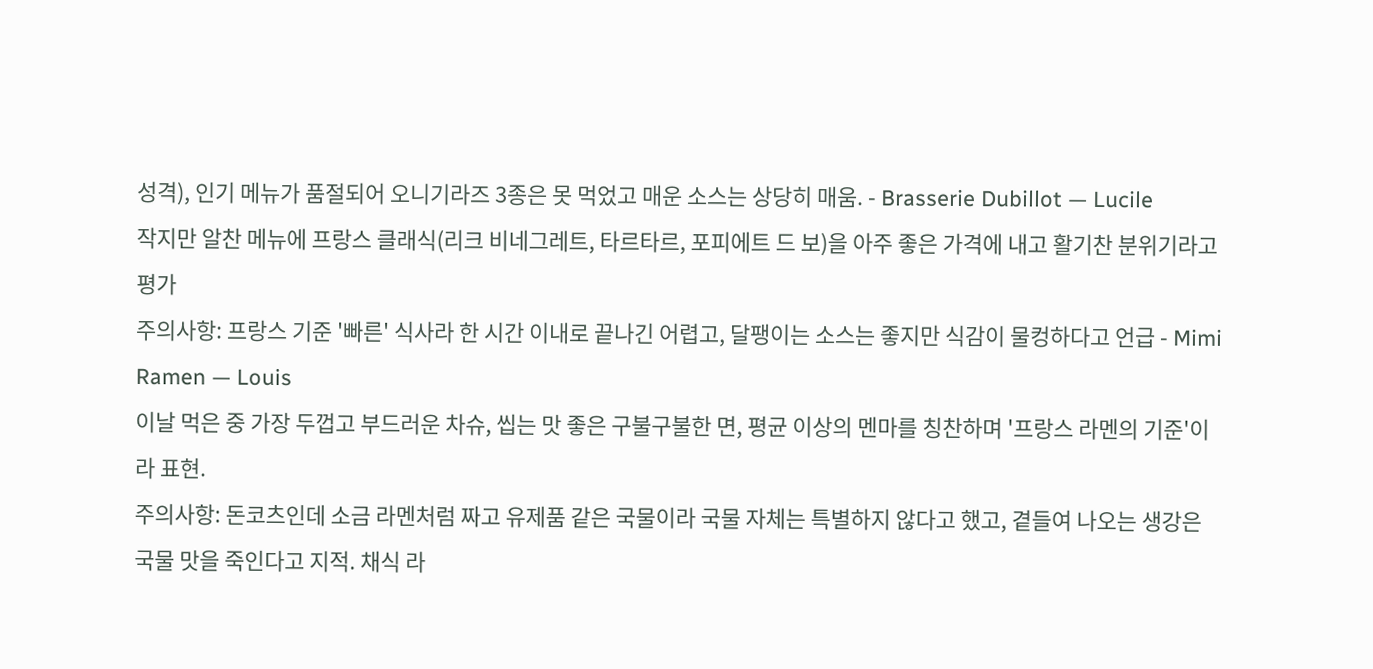성격), 인기 메뉴가 품절되어 오니기라즈 3종은 못 먹었고 매운 소스는 상당히 매움. - Brasserie Dubillot — Lucile
작지만 알찬 메뉴에 프랑스 클래식(리크 비네그레트, 타르타르, 포피에트 드 보)을 아주 좋은 가격에 내고 활기찬 분위기라고 평가
주의사항: 프랑스 기준 '빠른' 식사라 한 시간 이내로 끝나긴 어렵고, 달팽이는 소스는 좋지만 식감이 물컹하다고 언급 - Mimi Ramen — Louis
이날 먹은 중 가장 두껍고 부드러운 차슈, 씹는 맛 좋은 구불구불한 면, 평균 이상의 멘마를 칭찬하며 '프랑스 라멘의 기준'이라 표현.
주의사항: 돈코츠인데 소금 라멘처럼 짜고 유제품 같은 국물이라 국물 자체는 특별하지 않다고 했고, 곁들여 나오는 생강은 국물 맛을 죽인다고 지적. 채식 라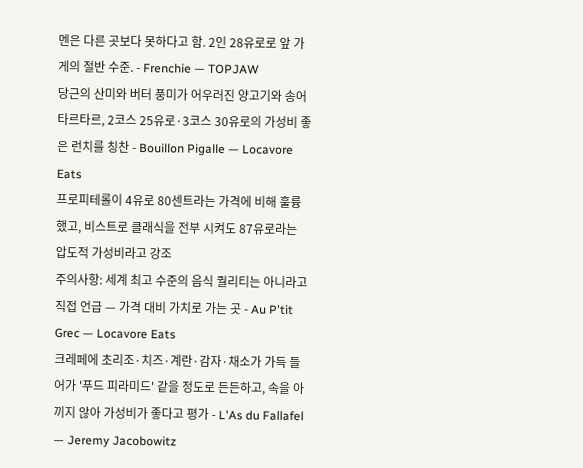멘은 다른 곳보다 못하다고 함. 2인 28유로로 앞 가게의 절반 수준. - Frenchie — TOPJAW
당근의 산미와 버터 풍미가 어우러진 양고기와 송어 타르타르, 2코스 25유로·3코스 30유로의 가성비 좋은 런치를 칭찬 - Bouillon Pigalle — Locavore Eats
프로피테롤이 4유로 80센트라는 가격에 비해 훌륭했고, 비스트로 클래식을 전부 시켜도 87유로라는 압도적 가성비라고 강조
주의사항: 세계 최고 수준의 음식 퀄리티는 아니라고 직접 언급 — 가격 대비 가치로 가는 곳 - Au P'tit Grec — Locavore Eats
크레페에 초리조·치즈·계란·감자·채소가 가득 들어가 '푸드 피라미드' 같을 정도로 든든하고, 속을 아끼지 않아 가성비가 좋다고 평가 - L'As du Fallafel — Jeremy Jacobowitz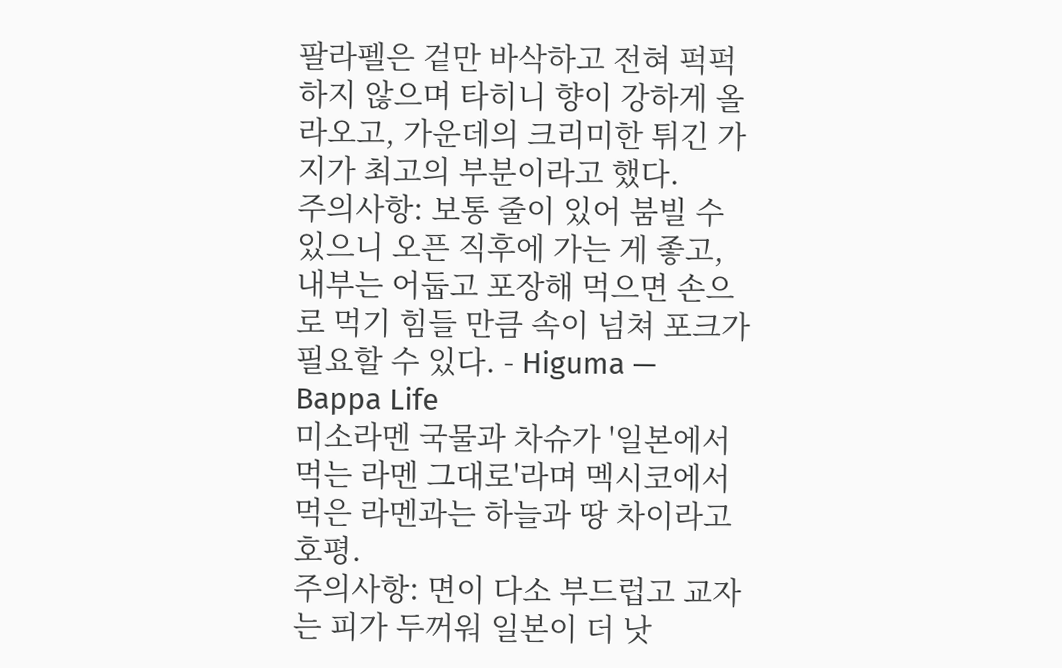팔라펠은 겉만 바삭하고 전혀 퍽퍽하지 않으며 타히니 향이 강하게 올라오고, 가운데의 크리미한 튀긴 가지가 최고의 부분이라고 했다.
주의사항: 보통 줄이 있어 붐빌 수 있으니 오픈 직후에 가는 게 좋고, 내부는 어둡고 포장해 먹으면 손으로 먹기 힘들 만큼 속이 넘쳐 포크가 필요할 수 있다. - Higuma — Bappa Life
미소라멘 국물과 차슈가 '일본에서 먹는 라멘 그대로'라며 멕시코에서 먹은 라멘과는 하늘과 땅 차이라고 호평.
주의사항: 면이 다소 부드럽고 교자는 피가 두꺼워 일본이 더 낫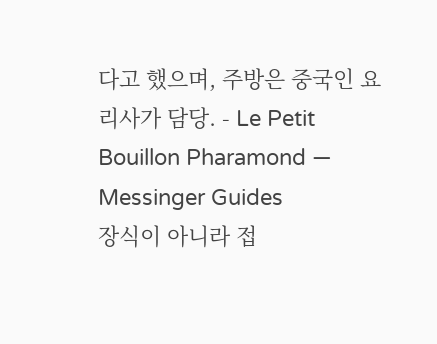다고 했으며, 주방은 중국인 요리사가 담당. - Le Petit Bouillon Pharamond — Messinger Guides
장식이 아니라 접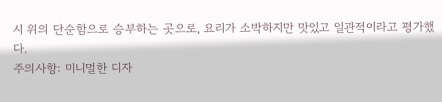시 위의 단순함으로 승부하는 곳으로, 요리가 소박하지만 맛있고 일관적이라고 평가했다.
주의사항: 미니멀한 디자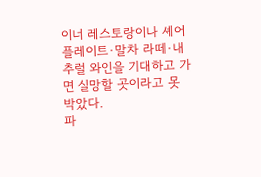이너 레스토랑이나 셰어 플레이트·말차 라떼·내추럴 와인을 기대하고 가면 실망할 곳이라고 못 박았다.
파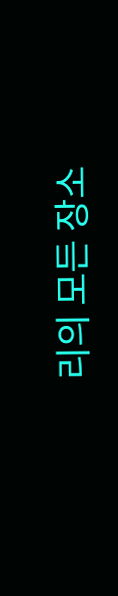리의 모든 장소